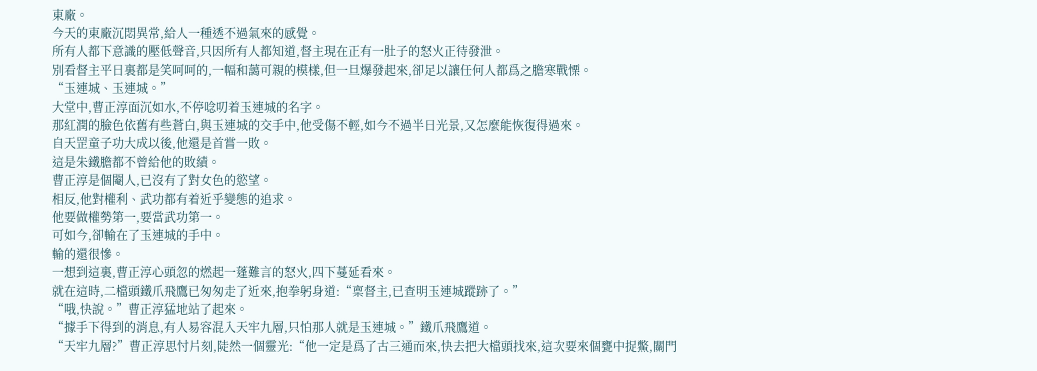東廠。
今天的東廠沉悶異常,給人一種透不過氣來的感覺。
所有人都下意識的壓低聲音,只因所有人都知道,督主現在正有一肚子的怒火正待發泄。
別看督主平日裏都是笑呵呵的,一幅和藹可親的模樣,但一旦爆發起來,卻足以讓任何人都爲之膽寒戰慄。
“玉連城、玉連城。”
大堂中,曹正淳面沉如水,不停唸叨着玉連城的名字。
那紅潤的臉色依舊有些蒼白,與玉連城的交手中,他受傷不輕,如今不過半日光景,又怎麼能恢復得過來。
自天罡童子功大成以後,他還是首嘗一敗。
這是朱鐵膽都不曾給他的敗績。
曹正淳是個閹人,已沒有了對女色的慾望。
相反,他對權利、武功都有着近乎變態的追求。
他要做權勢第一,要當武功第一。
可如今,卻輸在了玉連城的手中。
輸的還很慘。
一想到這裏,曹正淳心頭忽的燃起一蓬難言的怒火,四下蔓延看來。
就在這時,二檔頭鐵爪飛鷹已匆匆走了近來,抱拳躬身道:“稟督主,已查明玉連城蹤跡了。”
“哦,快說。”曹正淳猛地站了起來。
“據手下得到的消息,有人易容混入天牢九層,只怕那人就是玉連城。”鐵爪飛鷹道。
“天牢九層?”曹正淳思忖片刻,陡然一個靈光:“他一定是爲了古三通而來,快去把大檔頭找來,這次要來個甕中捉鱉,關門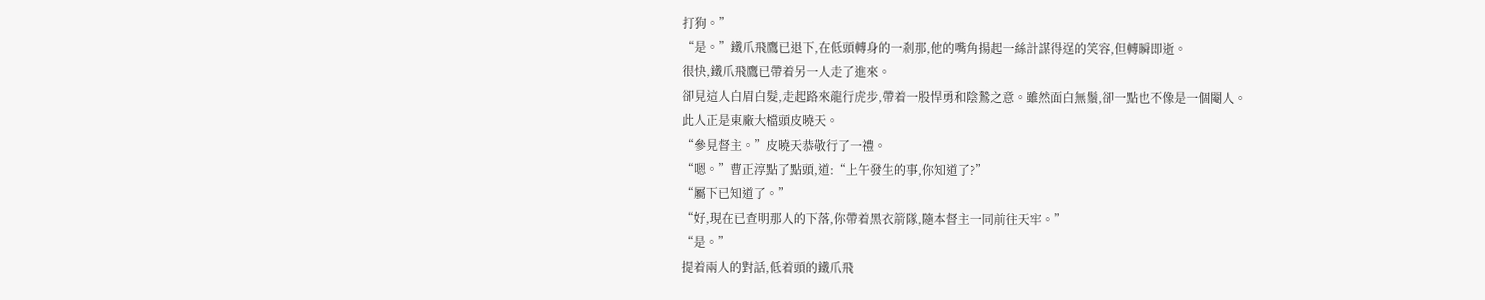打狗。”
“是。”鐵爪飛鷹已退下,在低頭轉身的一剎那,他的嘴角揚起一絲計謀得逞的笑容,但轉瞬即逝。
很快,鐵爪飛鷹已帶着另一人走了進來。
卻見這人白眉白髮,走起路來龍行虎步,帶着一股悍勇和陰鷙之意。雖然面白無鬚,卻一點也不像是一個閹人。
此人正是東廠大檔頭皮曉天。
“參見督主。”皮曉天恭敬行了一禮。
“嗯。”曹正淳點了點頭,道:“上午發生的事,你知道了?”
“屬下已知道了。”
“好,現在已查明那人的下落,你帶着黑衣箭隊,隨本督主一同前往天牢。”
“是。”
提着兩人的對話,低着頭的鐵爪飛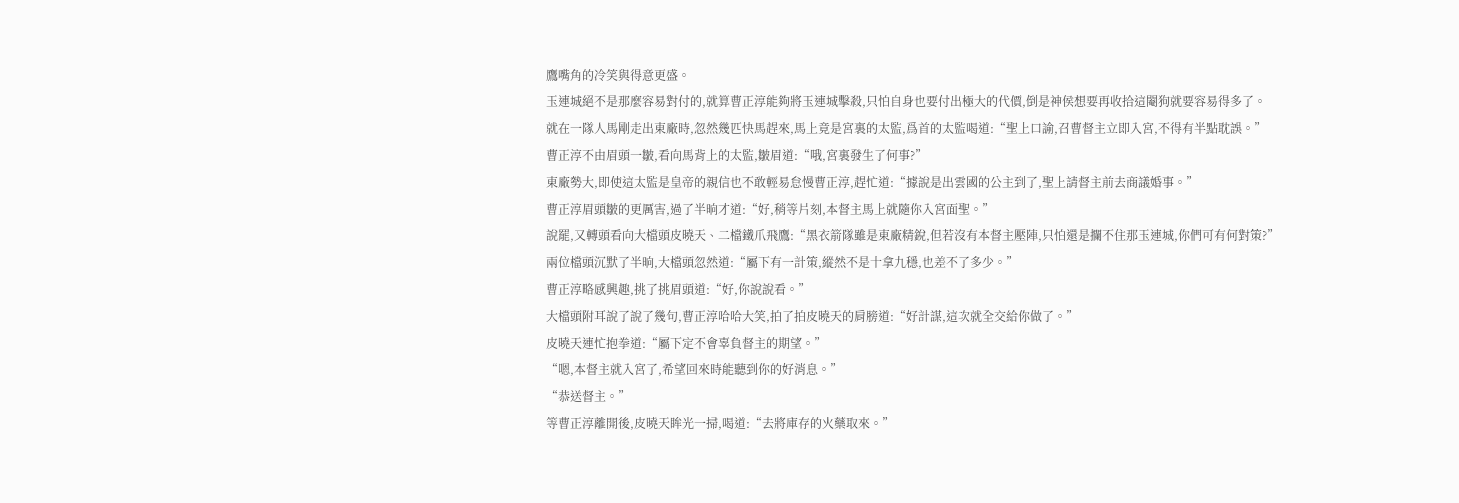鷹嘴角的冷笑與得意更盛。
玉連城絕不是那麼容易對付的,就算曹正淳能夠將玉連城擊殺,只怕自身也要付出極大的代價,倒是神侯想要再收拾這閹狗就要容易得多了。
就在一隊人馬剛走出東廠時,忽然幾匹快馬趕來,馬上竟是宮裏的太監,爲首的太監喝道:“聖上口諭,召曹督主立即入宮,不得有半點耽誤。”
曹正淳不由眉頭一皺,看向馬背上的太監,皺眉道:“哦,宮裏發生了何事?”
東廠勢大,即使這太監是皇帝的親信也不敢輕易怠慢曹正淳,趕忙道:“據說是出雲國的公主到了,聖上請督主前去商議婚事。”
曹正淳眉頭皺的更厲害,過了半晌才道:“好,稍等片刻,本督主馬上就隨你入宮面聖。”
說罷,又轉頭看向大檔頭皮曉天、二檔鐵爪飛鷹:“黑衣箭隊雖是東廠精銳,但若沒有本督主壓陣,只怕還是攔不住那玉連城,你們可有何對策?”
兩位檔頭沉默了半晌,大檔頭忽然道:“屬下有一計策,縱然不是十拿九穩,也差不了多少。”
曹正淳略感興趣,挑了挑眉頭道:“好,你說說看。”
大檔頭附耳說了說了幾句,曹正淳哈哈大笑,拍了拍皮曉天的肩膀道:“好計謀,這次就全交給你做了。”
皮曉天連忙抱拳道:“屬下定不會辜負督主的期望。”
“嗯,本督主就入宮了,希望回來時能聽到你的好消息。”
“恭送督主。”
等曹正淳離開後,皮曉天眸光一掃,喝道:“去將庫存的火藥取來。”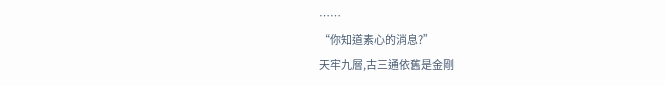……
“你知道素心的消息?”
天牢九層,古三通依舊是金剛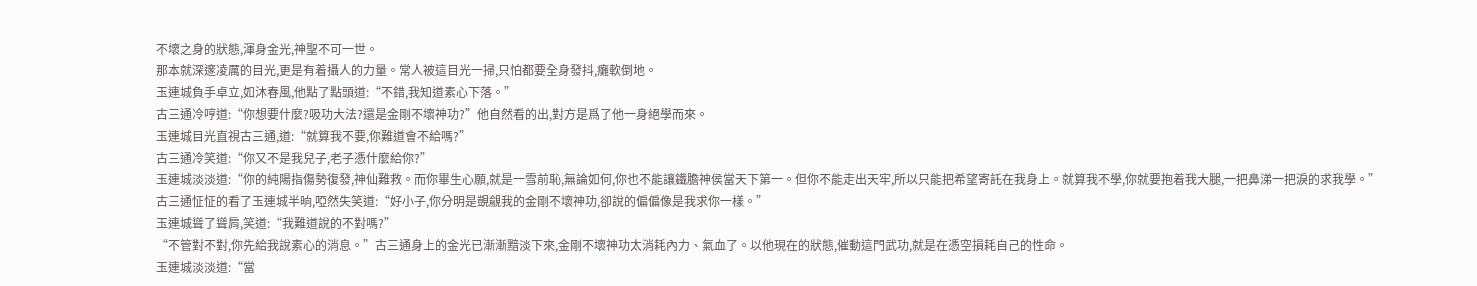不壞之身的狀態,渾身金光,神聖不可一世。
那本就深邃凌厲的目光,更是有着攝人的力量。常人被這目光一掃,只怕都要全身發抖,癱軟倒地。
玉連城負手卓立,如沐春風,他點了點頭道:“不錯,我知道素心下落。”
古三通冷哼道:“你想要什麼?吸功大法?還是金剛不壞神功?”他自然看的出,對方是爲了他一身絕學而來。
玉連城目光直視古三通,道:“就算我不要,你難道會不給嗎?”
古三通冷笑道:“你又不是我兒子,老子憑什麼給你?”
玉連城淡淡道:“你的純陽指傷勢復發,神仙難救。而你畢生心願,就是一雪前恥,無論如何,你也不能讓鐵膽神侯當天下第一。但你不能走出天牢,所以只能把希望寄託在我身上。就算我不學,你就要抱着我大腿,一把鼻涕一把淚的求我學。”
古三通怔怔的看了玉連城半晌,啞然失笑道:“好小子,你分明是覬覦我的金剛不壞神功,卻說的偏偏像是我求你一樣。”
玉連城聳了聳肩,笑道:“我難道說的不對嗎?”
“不管對不對,你先給我說素心的消息。”古三通身上的金光已漸漸黯淡下來,金剛不壞神功太消耗內力、氣血了。以他現在的狀態,催動這門武功,就是在憑空損耗自己的性命。
玉連城淡淡道:“當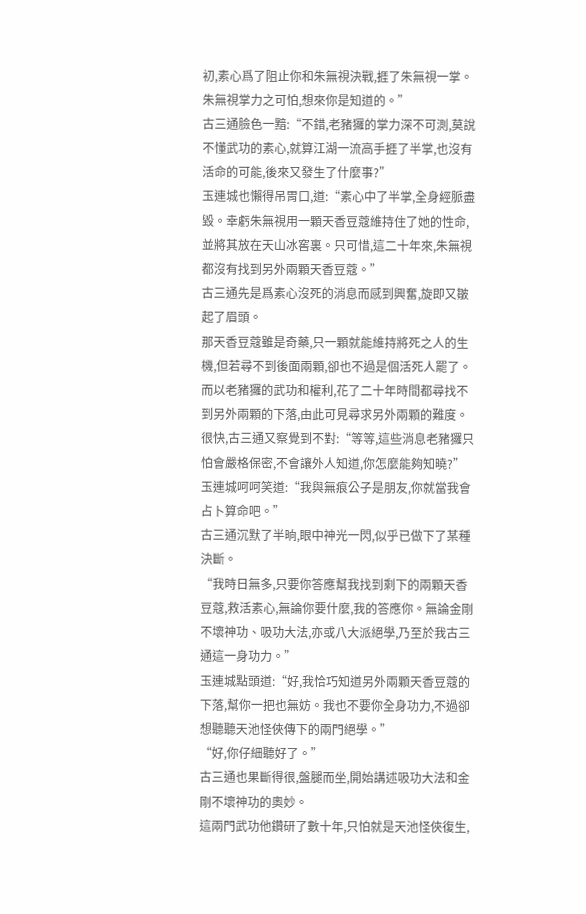初,素心爲了阻止你和朱無視決戰,捱了朱無視一掌。朱無視掌力之可怕,想來你是知道的。”
古三通臉色一黯:“不錯,老豬玀的掌力深不可測,莫說不懂武功的素心,就算江湖一流高手捱了半掌,也沒有活命的可能,後來又發生了什麼事?”
玉連城也懶得吊胃口,道:“素心中了半掌,全身經脈盡毀。幸虧朱無視用一顆天香豆蔻維持住了她的性命,並將其放在天山冰窖裏。只可惜,這二十年來,朱無視都沒有找到另外兩顆天香豆蔻。”
古三通先是爲素心沒死的消息而感到興奮,旋即又皺起了眉頭。
那天香豆蔻雖是奇藥,只一顆就能維持將死之人的生機,但若尋不到後面兩顆,卻也不過是個活死人罷了。
而以老豬玀的武功和權利,花了二十年時間都尋找不到另外兩顆的下落,由此可見尋求另外兩顆的難度。
很快,古三通又察覺到不對:“等等,這些消息老豬玀只怕會嚴格保密,不會讓外人知道,你怎麼能夠知曉?”
玉連城呵呵笑道:“我與無痕公子是朋友,你就當我會占卜算命吧。”
古三通沉默了半晌,眼中神光一閃,似乎已做下了某種決斷。
“我時日無多,只要你答應幫我找到剩下的兩顆天香豆蔻,救活素心,無論你要什麼,我的答應你。無論金剛不壞神功、吸功大法,亦或八大派絕學,乃至於我古三通這一身功力。”
玉連城點頭道:“好,我恰巧知道另外兩顆天香豆蔻的下落,幫你一把也無妨。我也不要你全身功力,不過卻想聽聽天池怪俠傳下的兩門絕學。”
“好,你仔細聽好了。”
古三通也果斷得很,盤腿而坐,開始講述吸功大法和金剛不壞神功的奧妙。
這兩門武功他鑽研了數十年,只怕就是天池怪俠復生,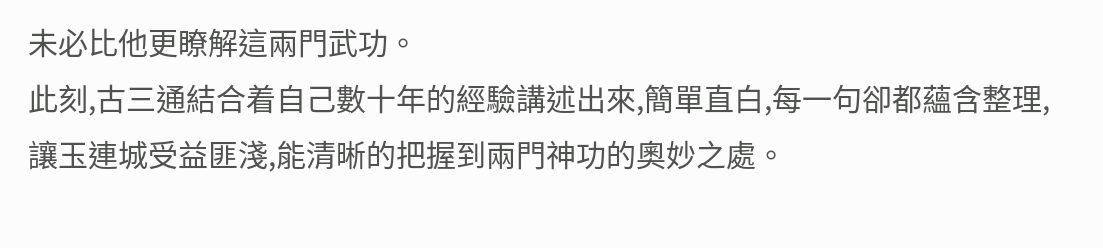未必比他更瞭解這兩門武功。
此刻,古三通結合着自己數十年的經驗講述出來,簡單直白,每一句卻都蘊含整理,讓玉連城受益匪淺,能清晰的把握到兩門神功的奧妙之處。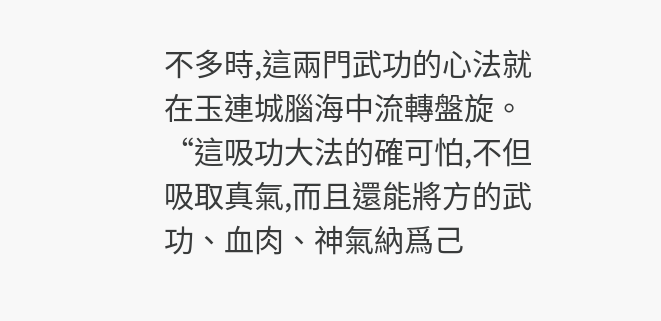不多時,這兩門武功的心法就在玉連城腦海中流轉盤旋。
“這吸功大法的確可怕,不但吸取真氣,而且還能將方的武功、血肉、神氣納爲己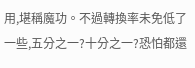用,堪稱魔功。不過轉換率未免低了一些,五分之一?十分之一?恐怕都還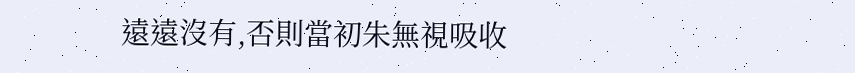遠遠沒有,否則當初朱無視吸收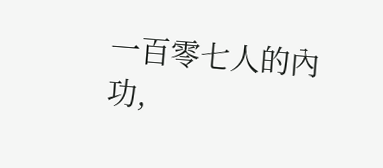一百零七人的內功,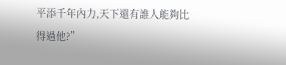平添千年內力,天下還有誰人能夠比得過他?”